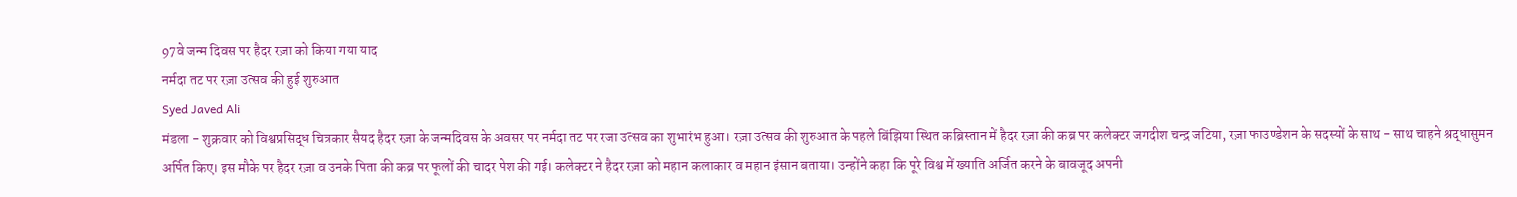97वे जन्म दिवस पर हैदर रज़ा को किया गया याद
नर्मदा तट पर रज़ा उत्सव की हुई शुरुआत
Syed Javed Ali
मंडला - शुक्रवार को विश्वप्रसिद्ध चित्रकार सैयद हैदर रज़ा के जन्मदिवस के अवसर पर नर्मदा तट पर रजा उत्सव का शुभारंभ हुआ। रज़ा उत्सव की शुरुआत के पहले बिंझिया स्थित कब्रिस्तान में हैदर रज़ा की कब्र पर कलेक्टर जगदीश चन्द्र जटिया, रज़ा फाउण्डेशन के सदस्यों के साथ - साथ चाहने श्रद्धासुमन अर्पित किए। इस मौके पर हैदर रज़ा व उनके पिता की कब्र पर फूलों की चादर पेश की गई। कलेक्टर ने हैदर रज़ा को महान कलाकार व महान इंसान बताया। उन्होंने कहा कि पूरे विश्व में ख्याति अर्जित करने के बावजूद अपनी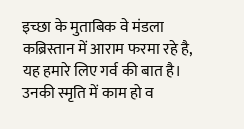इच्छा के मुताबिक वे मंडला कब्रिस्तान में आराम फरमा रहे है, यह हमारे लिए गर्व की बात है। उनकी स्मृति में काम हो व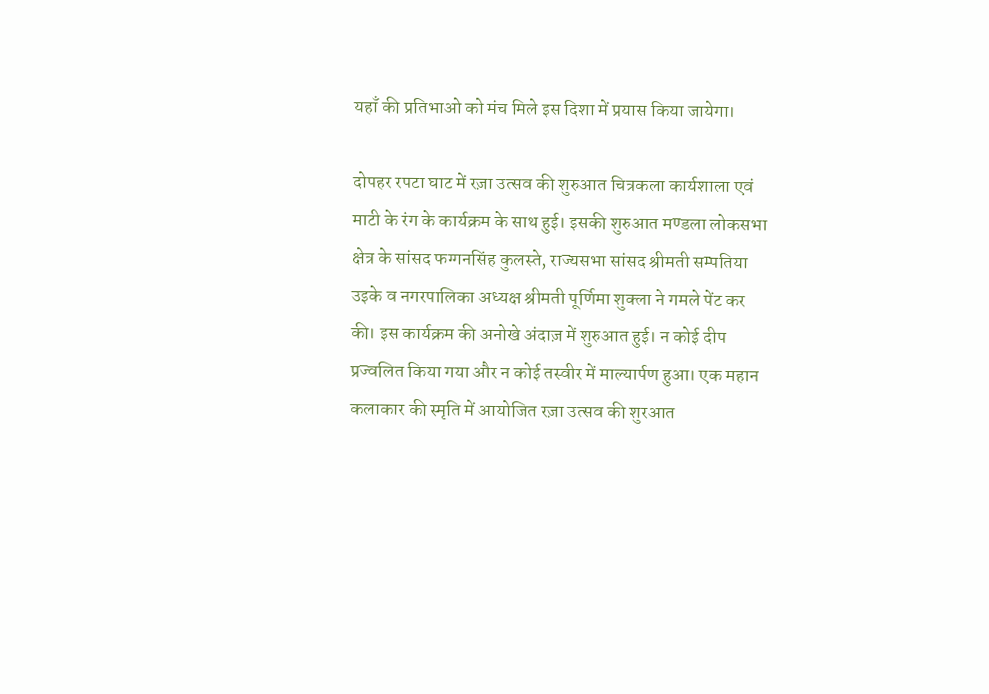यहाँ की प्रतिभाओ को मंच मिले इस दिशा में प्रयास किया जायेगा।

दोपहर रपटा घाट में रज़ा उत्सव की शुरुआत चित्रकला कार्यशाला एवं माटी के रंग के कार्यक्रम के साथ हुई। इसकी शुरुआत मण्डला लोकसभा क्षेत्र के सांसद फग्गनसिंह कुलस्ते, राज्यसभा सांसद श्रीमती सम्पतिया उइके व नगरपालिका अध्यक्ष श्रीमती पूर्णिमा शुक्ला ने गमले पेंट कर की। इस कार्यक्रम की अनोखे अंदाज़ में शुरुआत हुई। न कोई दीप प्रज्वलित किया गया और न कोई तस्वीर में माल्यार्पण हुआ। एक महान कलाकार की स्मृति में आयोजित रज़ा उत्सव की शुरआत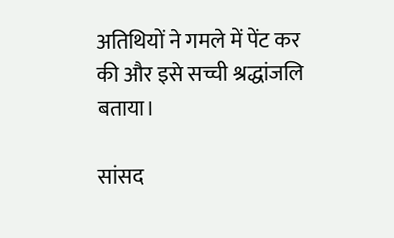अतिथियों ने गमले में पेंट कर की और इसे सच्ची श्रद्धांजलि बताया।

सांसद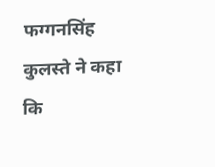फग्गनसिंह कुलस्ते ने कहा कि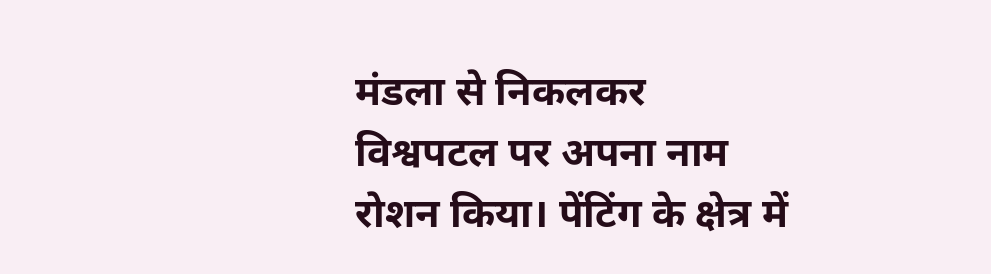मंडला से निकलकर विश्वपटल पर अपना नाम रोशन किया। पेंटिंग के क्षेत्र में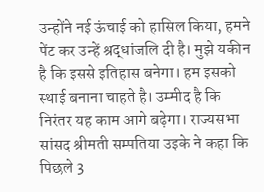उन्होंने नई ऊंचाई को हासिल किया, हमने पेंट कर उन्हें श्रद्धांजलि दी है। मुझे यकीन है कि इससे इतिहास बनेगा। हम इसको स्थाई बनाना चाहते है। उम्मीद है कि निरंतर यह काम आगे बढ़ेगा। राज्यसभा सांसद श्रीमती सम्पतिया उइके ने कहा कि पिछले 3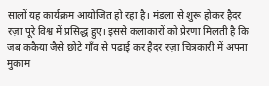सालों यह कार्यक्रम आयोजित हो रहा है। मंडला से शुरू होकर हैदर रज़ा पूरे विश्व में प्रसिद्ध हुए। इससे कलाकारों को प्रेरणा मिलती है कि जब ककैया जैसे छोटे गाँव से पढाई कर हैदर रज़ा चित्रकारी में अपना मुकाम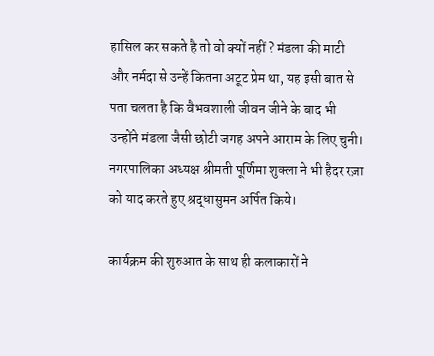हासिल कर सकते है तो वो क्यों नहीं ? मंडला की माटी और नर्मदा से उन्हें कितना अटूट प्रेम था, यह इसी बात से पता चलता है कि वैभवशाली जीवन जीने के बाद भी उन्होंने मंडला जैसी छोटी जगह अपने आराम के लिए चुनी। नगरपालिका अध्यक्ष श्रीमती पूर्णिमा शुक्ला ने भी हैदर रज़ा को याद करते हुए श्रद्धासुमन अर्पित किये।

कार्यक्रम की शुरुआत के साथ ही कलाकारों ने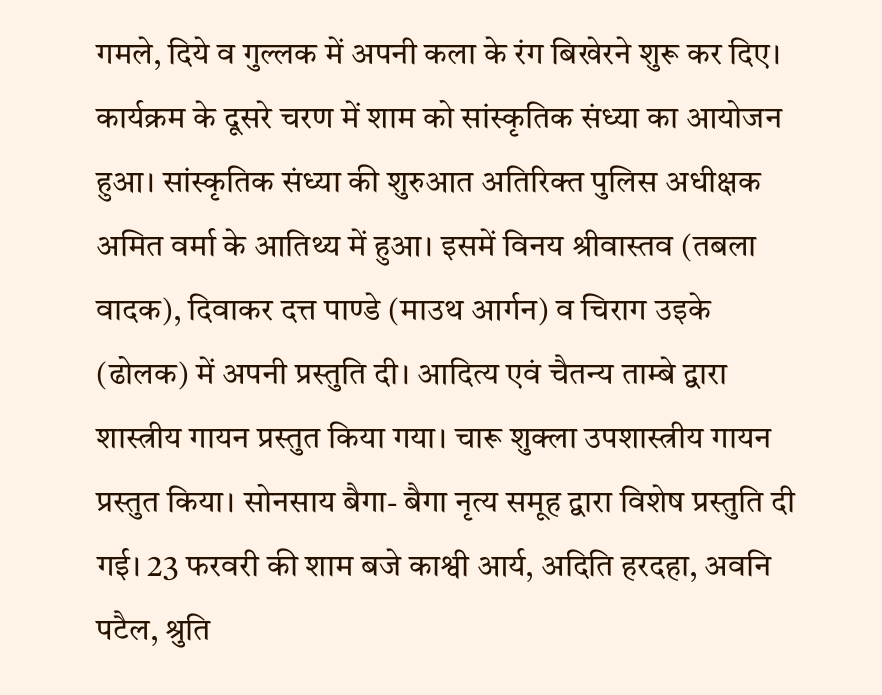गमले, दिये व गुल्लक में अपनी कला के रंग बिखेरने शुरू कर दिए। कार्यक्रम के दूसरे चरण में शाम को सांस्कृतिक संध्या का आयोजन हुआ। सांस्कृतिक संध्या की शुरुआत अतिरिक्त पुलिस अधीक्षक अमित वर्मा के आतिथ्य में हुआ। इसमें विनय श्रीवास्तव (तबला वादक), दिवाकर दत्त पाण्डे (माउथ आर्गन) व चिराग उइके (ढोलक) में अपनी प्रस्तुति दी। आदित्य एवं चैतन्य ताम्बे द्वारा शास्त्रीय गायन प्रस्तुत किया गया। चारू शुक्ला उपशास्त्रीय गायन प्रस्तुत किया। सोनसाय बैगा- बैगा नृत्य समूह द्वारा विशेष प्रस्तुति दी गई। 23 फरवरी की शाम बजे काश्वी आर्य, अदिति हरदहा, अवनि पटैल, श्रुति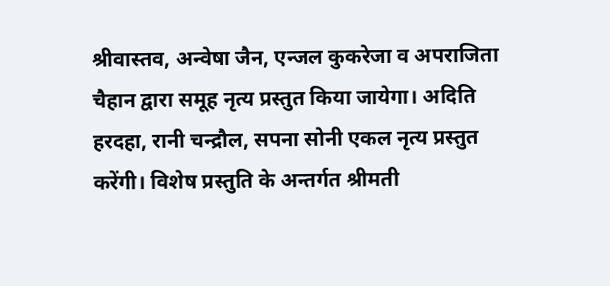श्रीवास्तव, अन्वेषा जैन, एन्जल कुकरेजा व अपराजिता चैहान द्वारा समूह नृत्य प्रस्तुत किया जायेगा। अदिति हरदहा, रानी चन्द्रौल, सपना सोनी एकल नृत्य प्रस्तुत करेंगी। विशेष प्रस्तुति के अन्तर्गत श्रीमती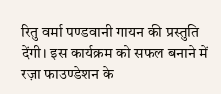रितु वर्मा पण्डवानी गायन की प्रस्तुति देंगी। इस कार्यक्रम को सफल बनाने में रज़ा फाउण्डेशन के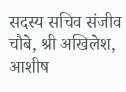सदस्य सचिव संजीव चौबे, श्री अखिलेश, आशीष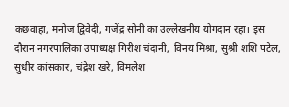कछवाहा, मनोज द्विवेदी, गजेंद्र सोनी का उल्लेखनीय योगदान रहा। इस दौरान नगरपालिका उपाध्यक्ष गिरीश चंदानी, विनय मिश्रा, सुश्री शशि पटेल, सुधीर कांसकार, चंद्रेश खरे, विमलेश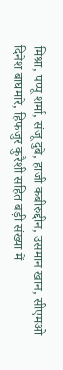मिश्रा, पप्पू शर्मा, संजू दुबे, हाजी कबीरुद्दीन, उसमान खान, सीएमओ दिनेश बाघमारे, हिफजुर कुरैशी सहित बड़ी संख्या में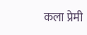कला प्रेमी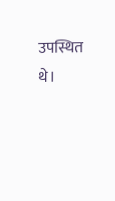उपस्थित थे।